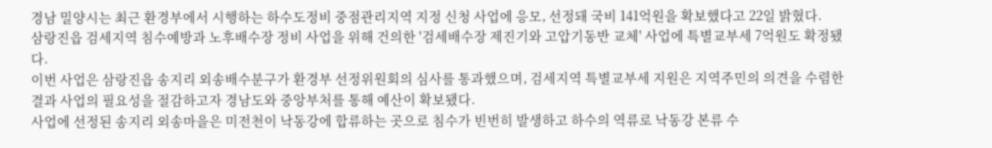경남 밀양시는 최근 환경부에서 시행하는 하수도정비 중점관리지역 지정 신청 사업에 응모, 선정돼 국비 141억원을 확보했다고 22일 밝혔다.
삼랑진읍 검세지역 침수예방과 노후배수장 정비 사업을 위해 건의한 '검세배수장 제진기와 고압기동반 교체' 사업에 특별교부세 7억원도 확정됐다.
이번 사업은 삼랑진읍 송지리 외송배수분구가 환경부 선정위원회의 심사를 통과했으며, 검세지역 특별교부세 지원은 지역주민의 의견을 수렴한 결과 사업의 필요성을 절감하고자 경남도와 중앙부처를 통해 예산이 확보됐다.
사업에 선정된 송지리 외송마을은 미전천이 낙동강에 합류하는 곳으로 침수가 빈번히 발생하고 하수의 역류로 낙동강 본류 수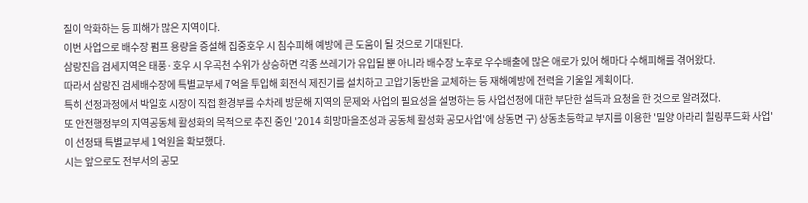질이 악화하는 등 피해가 많은 지역이다.
이번 사업으로 배수장 펌프 용량을 증설해 집중호우 시 침수피해 예방에 큰 도움이 될 것으로 기대된다.
삼랑진읍 검세지역은 태풍·호우 시 우곡천 수위가 상승하면 각종 쓰레기가 유입될 뿐 아니라 배수장 노후로 우수배출에 많은 애로가 있어 해마다 수해피해를 겪어왔다.
따라서 삼랑진 검세배수장에 특별교부세 7억을 투입해 회전식 제진기를 설치하고 고압기동반을 교체하는 등 재해예방에 전력을 기울일 계획이다.
특히 선정과정에서 박일호 시장이 직접 환경부를 수차례 방문해 지역의 문제와 사업의 필요성을 설명하는 등 사업선정에 대한 부단한 설득과 요청을 한 것으로 알려졌다.
또 안전행정부의 지역공동체 활성화의 목적으로 추진 중인 '2014 희망마을조성과 공동체 활성화 공모사업'에 상동면 구) 상동초등학교 부지를 이용한 '밀양 아라리 힐링푸드화 사업'이 선정돼 특별교부세 1억원을 확보했다.
시는 앞으로도 전부서의 공모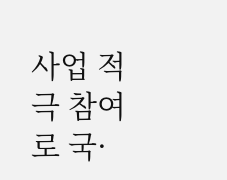사업 적극 참여로 국·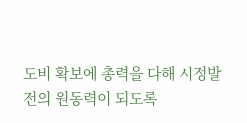도비 확보에 총력을 다해 시정발전의 원동력이 되도록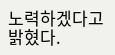노력하겠다고 밝혔다.